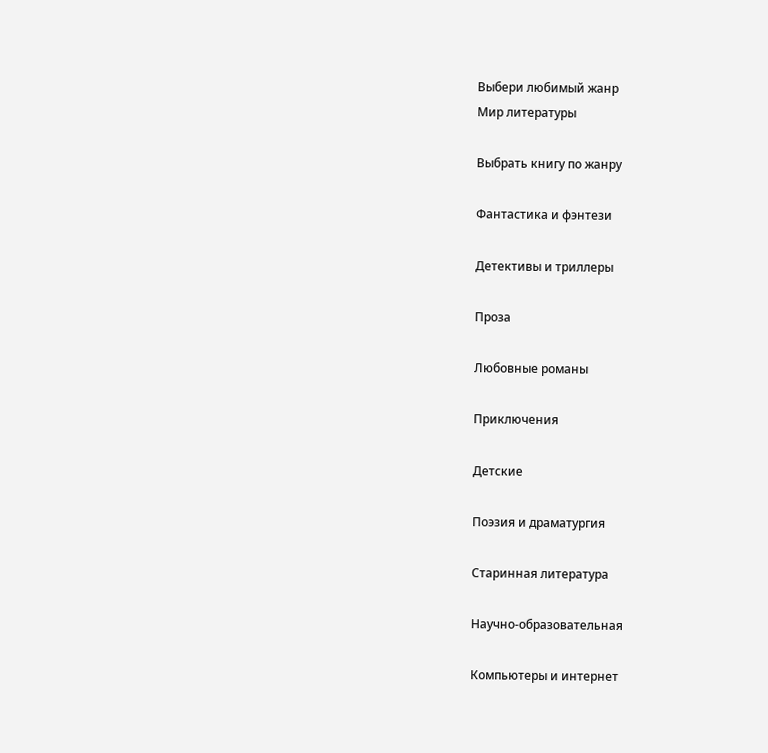Выбери любимый жанр
Мир литературы

Выбрать книгу по жанру

Фантастика и фэнтези

Детективы и триллеры

Проза

Любовные романы

Приключения

Детские

Поэзия и драматургия

Старинная литература

Научно-образовательная

Компьютеры и интернет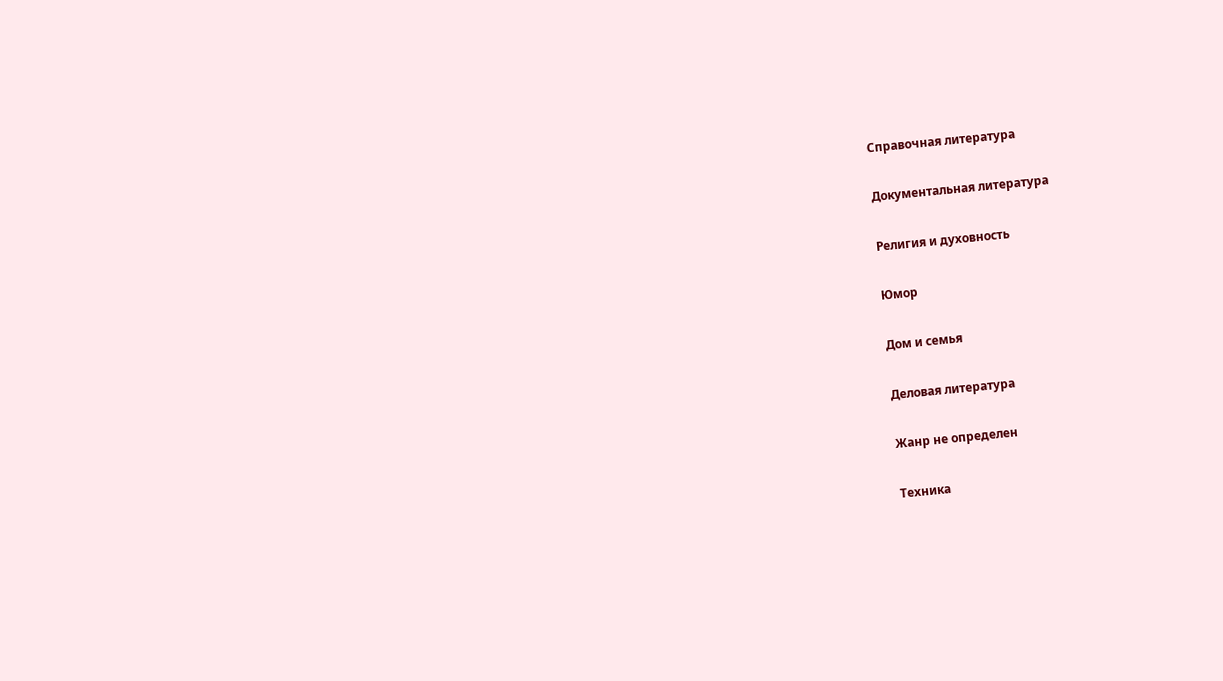Справочная литература

Документальная литература

Религия и духовность

Юмор

Дом и семья

Деловая литература

Жанр не определен

Техника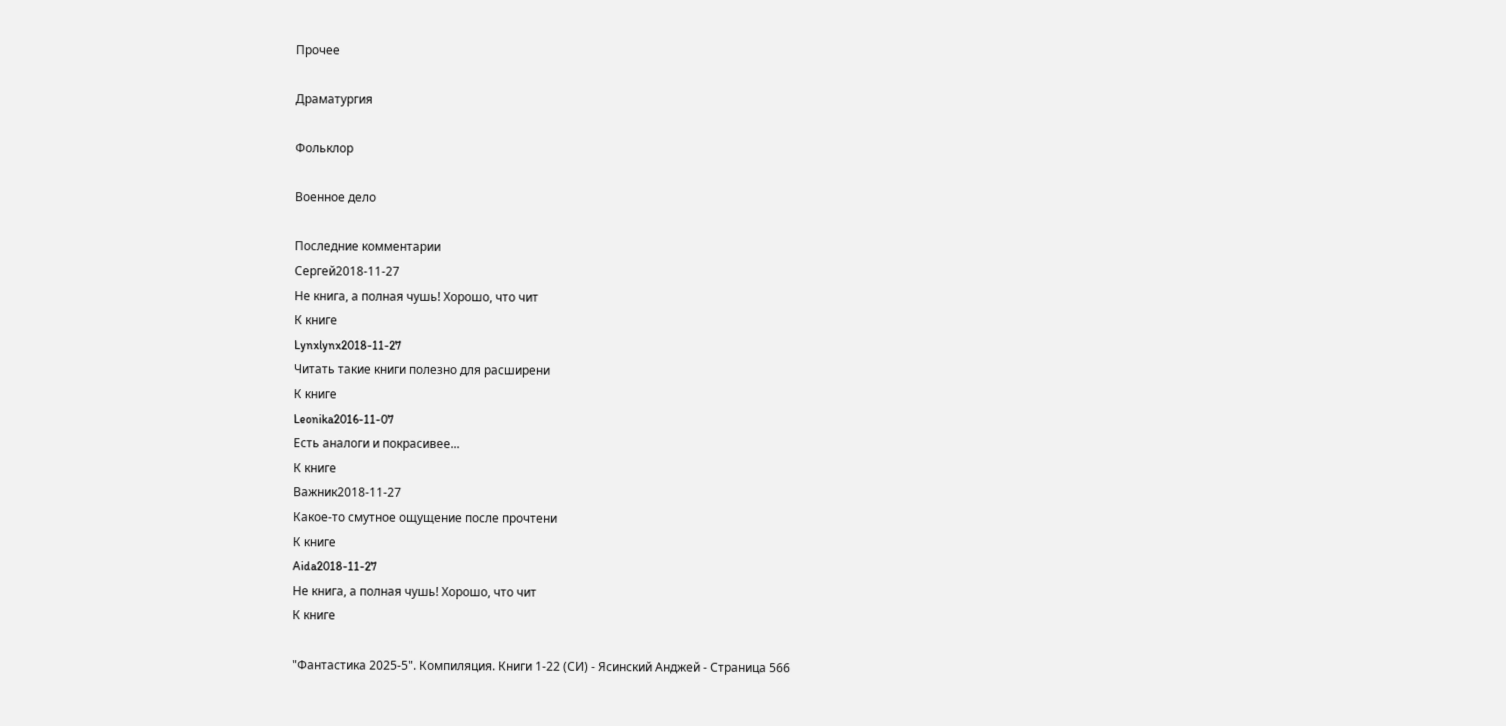Прочее

Драматургия

Фольклор

Военное дело

Последние комментарии
Сергей2018-11-27
Не книга, а полная чушь! Хорошо, что чит
К книге
Lynxlynx2018-11-27
Читать такие книги полезно для расширени
К книге
Leonika2016-11-07
Есть аналоги и покрасивее...
К книге
Важник2018-11-27
Какое-то смутное ощущение после прочтени
К книге
Aida2018-11-27
Не книга, а полная чушь! Хорошо, что чит
К книге

"Фантастика 2025-5". Компиляция. Книги 1-22 (СИ) - Ясинский Анджей - Страница 566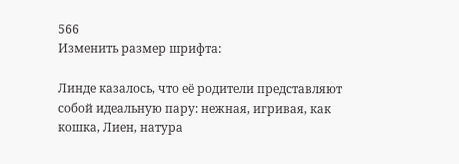566
Изменить размер шрифта:

Линде казалось, что её родители представляют собой идеальную пару: нежная, игривая, как кошка, Лиен, натура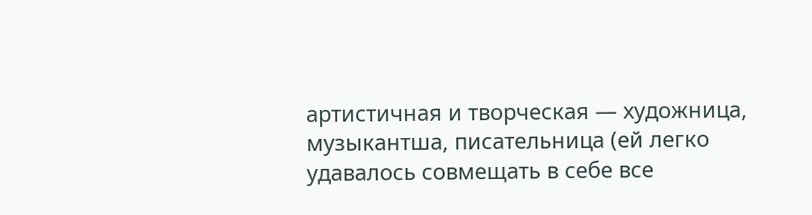артистичная и творческая — художница, музыкантша, писательница (ей легко удавалось совмещать в себе все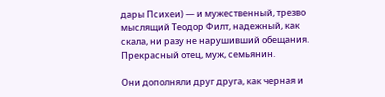дары Психеи) — и мужественный, трезво мыслящий Теодор Филт, надежный, как скала, ни разу не нарушивший обещания. Прекрасный отец, муж, семьянин.

Они дополняли друг друга, как черная и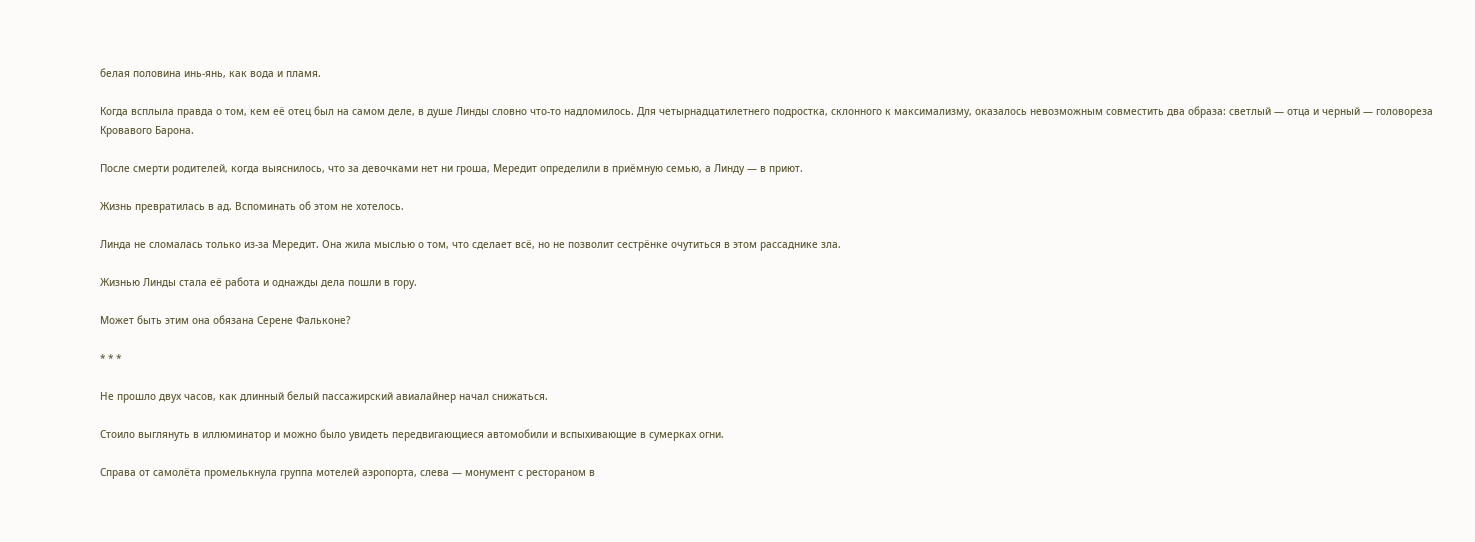белая половина инь-янь, как вода и пламя.

Когда всплыла правда о том, кем её отец был на самом деле, в душе Линды словно что-то надломилось. Для четырнадцатилетнего подростка, склонного к максимализму, оказалось невозможным совместить два образа: светлый — отца и черный — головореза Кровавого Барона.

После смерти родителей, когда выяснилось, что за девочками нет ни гроша, Мередит определили в приёмную семью, а Линду — в приют.

Жизнь превратилась в ад. Вспоминать об этом не хотелось.

Линда не сломалась только из-за Мередит. Она жила мыслью о том, что сделает всё, но не позволит сестрёнке очутиться в этом рассаднике зла.

Жизнью Линды стала её работа и однажды дела пошли в гору.

Может быть этим она обязана Серене Фальконе?

* * *

Не прошло двух часов, как длинный белый пассажирский авиалайнер начал снижаться.

Стоило выглянуть в иллюминатор и можно было увидеть передвигающиеся автомобили и вспыхивающие в сумерках огни.

Справа от самолёта промелькнула группа мотелей аэропорта, слева — монумент с рестораном в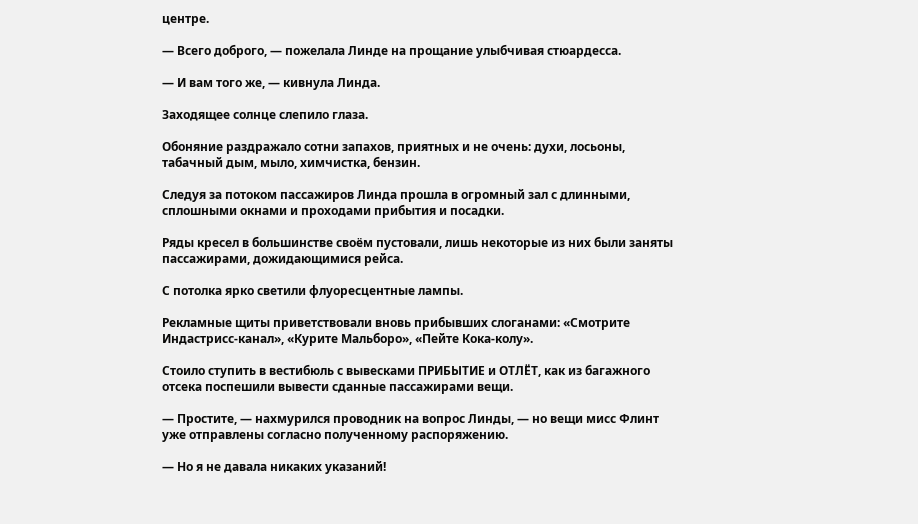центре.

— Всего доброго, — пожелала Линде на прощание улыбчивая стюардесса.

— И вам того же, — кивнула Линда.

Заходящее солнце слепило глаза.

Обоняние раздражало сотни запахов, приятных и не очень: духи, лосьоны, табачный дым, мыло, химчистка, бензин.

Следуя за потоком пассажиров Линда прошла в огромный зал с длинными, сплошными окнами и проходами прибытия и посадки.

Ряды кресел в большинстве своём пустовали, лишь некоторые из них были заняты пассажирами, дожидающимися рейса.

С потолка ярко светили флуоресцентные лампы.

Рекламные щиты приветствовали вновь прибывших слоганами: «Смотрите Индастрисс-канал», «Курите Мальборо», «Пейте Кока-колу».

Стоило ступить в вестибюль с вывесками ПРИБЫТИЕ и ОТЛЁТ, как из багажного отсека поспешили вывести сданные пассажирами вещи.

— Простите, — нахмурился проводник на вопрос Линды, — но вещи мисс Флинт уже отправлены согласно полученному распоряжению.

— Но я не давала никаких указаний!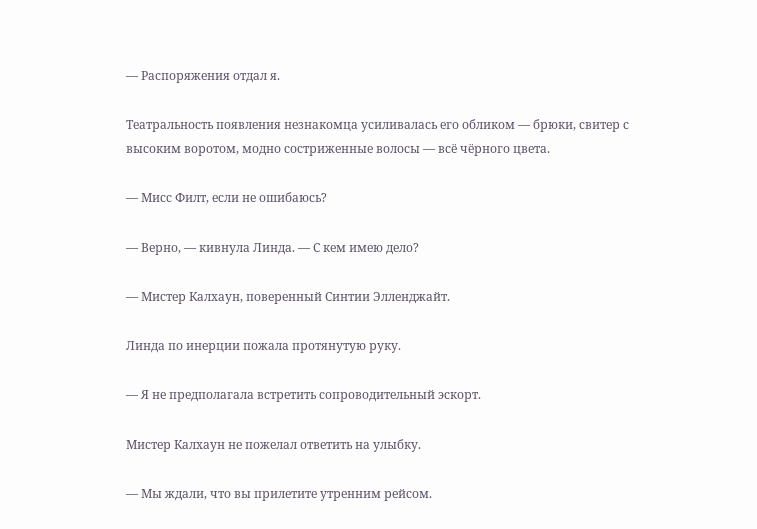— Распоряжения отдал я.

Театральность появления незнакомца усиливалась его обликом — брюки, свитер с высоким воротом, модно состриженные волосы — всё чёрного цвета.

— Мисс Филт, если не ошибаюсь?

— Верно, — кивнула Линда. — С кем имею дело?

— Мистер Калхаун, поверенный Синтии Элленджайт.

Линда по инерции пожала протянутую руку.

— Я не предполагала встретить сопроводительный эскорт.

Мистер Калхаун не пожелал ответить на улыбку.

— Мы ждали, что вы прилетите утренним рейсом.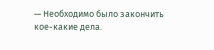— Необходимо было закончить кое-какие дела.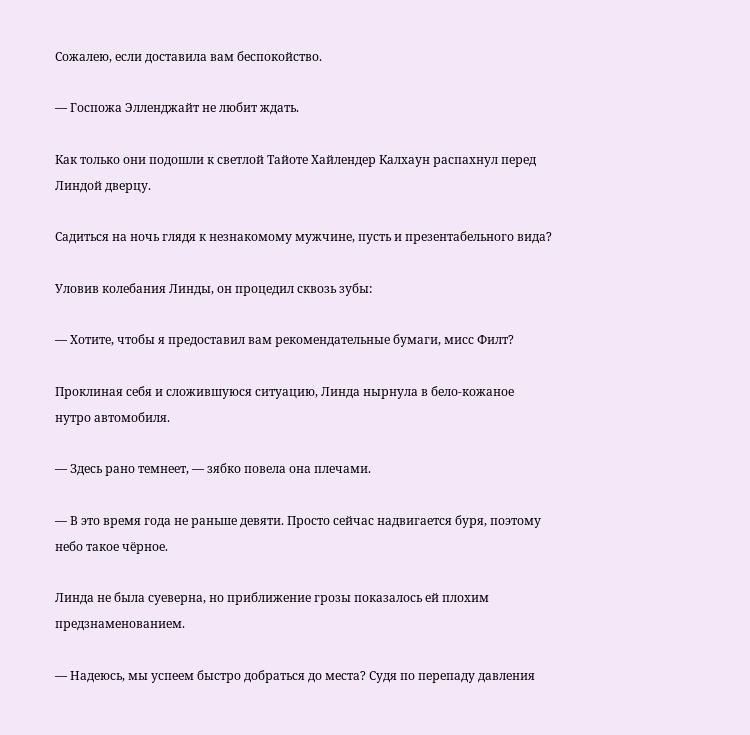Сожалею, если доставила вам беспокойство.

— Госпожа Элленджайт не любит ждать.

Как только они подошли к светлой Тайоте Хайлендер Калхаун распахнул перед Линдой дверцу.

Садиться на ночь глядя к незнакомому мужчине, пусть и презентабельного вида?

Уловив колебания Линды, он процедил сквозь зубы:

— Хотите, чтобы я предоставил вам рекомендательные бумаги, мисс Филт?

Проклиная себя и сложившуюся ситуацию, Линда нырнула в бело-кожаное нутро автомобиля.

— Здесь рано темнеет, — зябко повела она плечами.

— В это время года не раньше девяти. Просто сейчас надвигается буря, поэтому небо такое чёрное.

Линда не была суеверна, но приближение грозы показалось ей плохим предзнаменованием.

— Надеюсь, мы успеем быстро добраться до места? Судя по перепаду давления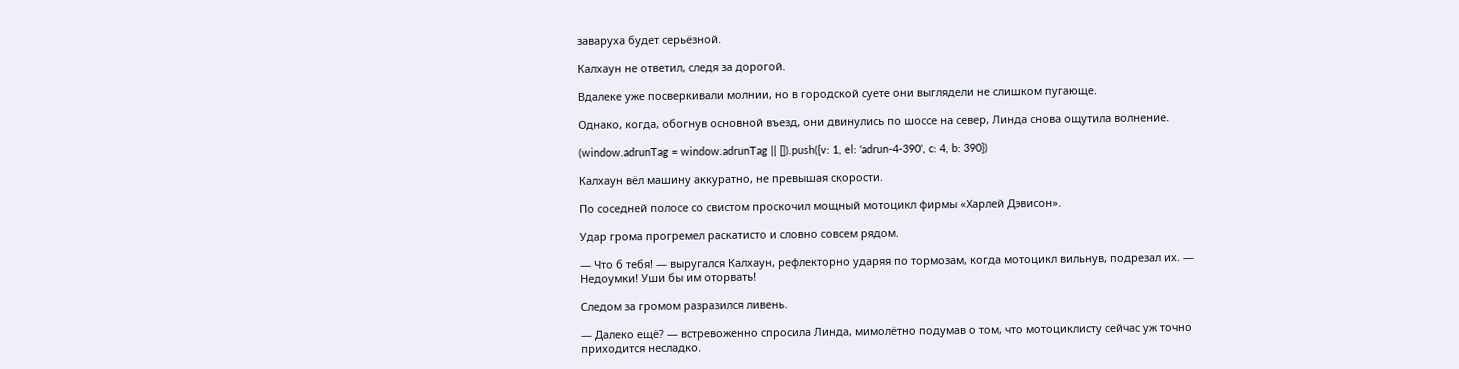заваруха будет серьёзной.

Калхаун не ответил, следя за дорогой.

Вдалеке уже посверкивали молнии, но в городской суете они выглядели не слишком пугающе.

Однако, когда, обогнув основной въезд, они двинулись по шоссе на север, Линда снова ощутила волнение.

(window.adrunTag = window.adrunTag || []).push({v: 1, el: 'adrun-4-390', c: 4, b: 390})

Калхаун вёл машину аккуратно, не превышая скорости.

По соседней полосе со свистом проскочил мощный мотоцикл фирмы «Харлей Дэвисон».

Удар грома прогремел раскатисто и словно совсем рядом.

— Что б тебя! — выругался Калхаун, рефлекторно ударяя по тормозам, когда мотоцикл вильнув, подрезал их. — Недоумки! Уши бы им оторвать!

Следом за громом разразился ливень.

— Далеко ещё? — встревоженно спросила Линда, мимолётно подумав о том, что мотоциклисту сейчас уж точно приходится несладко.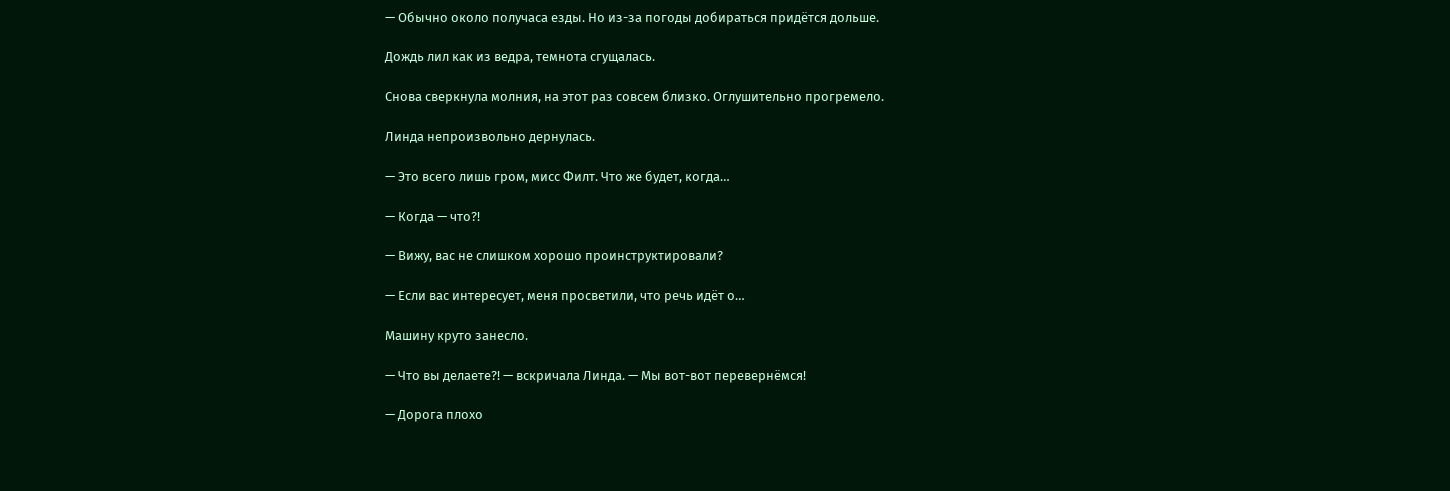— Обычно около получаса езды. Но из-за погоды добираться придётся дольше.

Дождь лил как из ведра, темнота сгущалась.

Снова сверкнула молния, на этот раз совсем близко. Оглушительно прогремело.

Линда непроизвольно дернулась.

— Это всего лишь гром, мисс Филт. Что же будет, когда…

— Когда — что?!

— Вижу, вас не слишком хорошо проинструктировали?

— Если вас интересует, меня просветили, что речь идёт о…

Машину круто занесло.

— Что вы делаете?! — вскричала Линда. — Мы вот-вот перевернёмся!

— Дорога плохо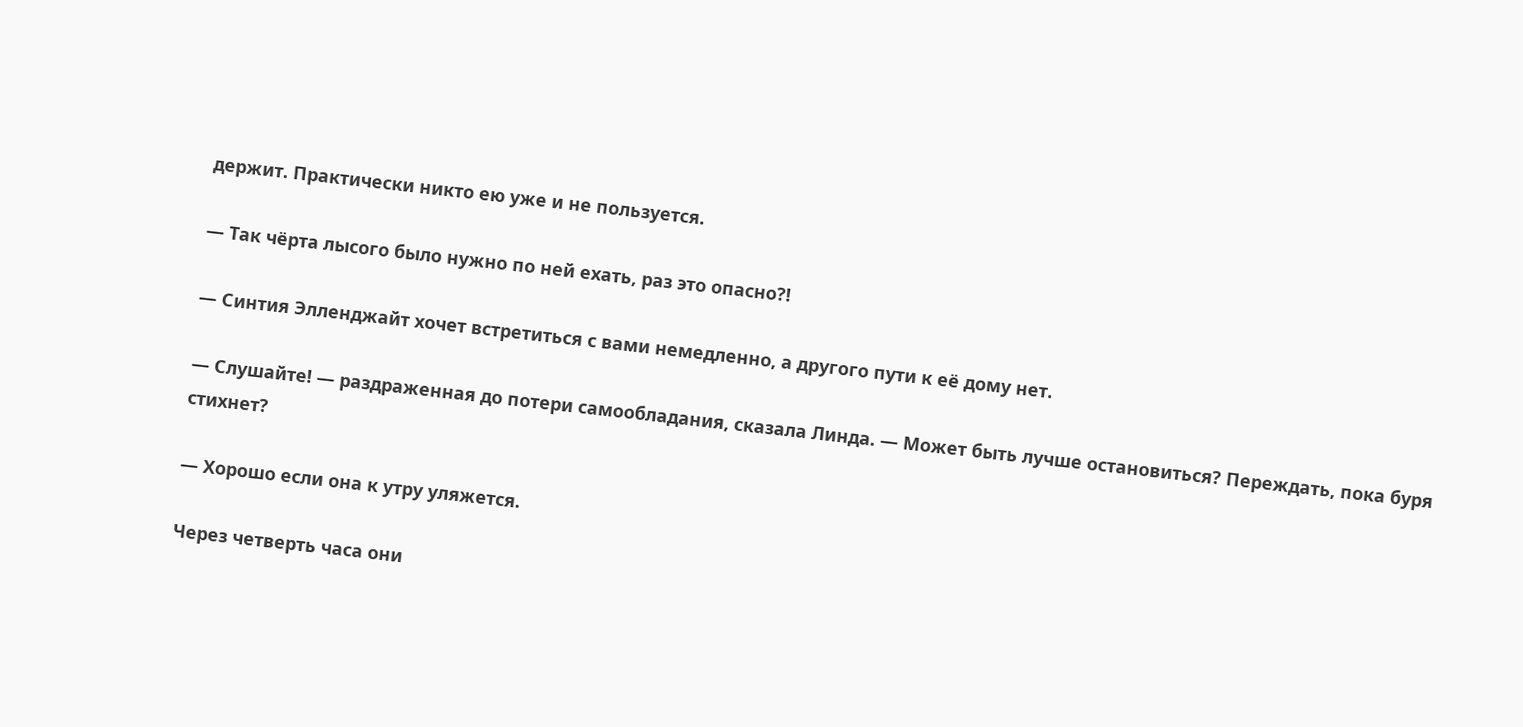держит. Практически никто ею уже и не пользуется.

— Так чёрта лысого было нужно по ней ехать, раз это опасно?!

— Синтия Элленджайт хочет встретиться с вами немедленно, а другого пути к её дому нет.

— Слушайте! — раздраженная до потери самообладания, сказала Линда. — Может быть лучше остановиться? Переждать, пока буря стихнет?

— Хорошо если она к утру уляжется.

Через четверть часа они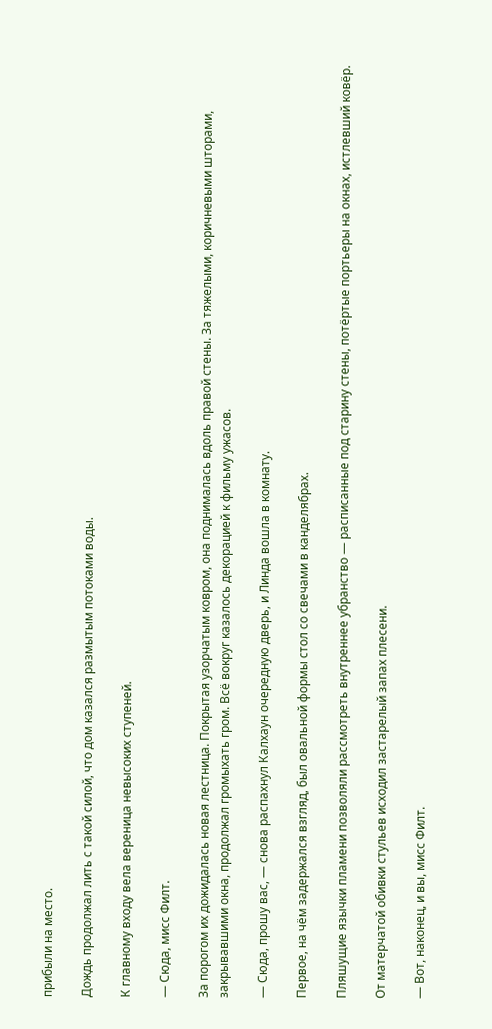прибыли на место.

Дождь продолжал лить с такой силой, что дом казался размытым потоками воды.

К главному входу вела вереница невысоких ступеней.

— Сюда, мисс Филт.

За порогом их дожидалась новая лестница. Покрытая узорчатым ковром, она поднималась вдоль правой стены. За тяжелыми, коричневыми шторами, закрывавшими окна, продолжал громыхать гром. Всё вокруг казалось декорацией к фильму ужасов.

— Сюда, прошу вас, — снова распахнул Калхаун очередную дверь, и Линда вошла в комнату.

Первое, на чём задержался взгляд, был овальной формы стол со свечами в канделябрах.

Пляшущие язычки пламени позволяли рассмотреть внутреннее убранство — расписанные под старину стены, потёртые портьеры на окнах, истлевший ковёр.

От матерчатой обивки стульев исходил застарелый запах плесени.

— Вот, наконец, и вы, мисс Филт.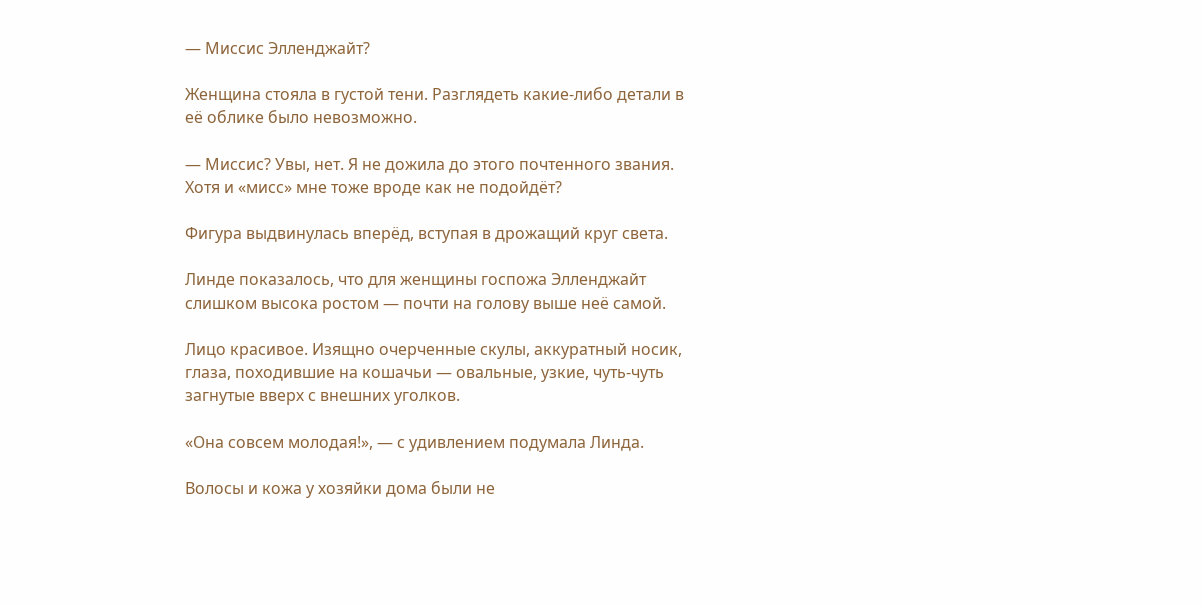— Миссис Элленджайт?

Женщина стояла в густой тени. Разглядеть какие-либо детали в её облике было невозможно.

— Миссис? Увы, нет. Я не дожила до этого почтенного звания. Хотя и «мисс» мне тоже вроде как не подойдёт?

Фигура выдвинулась вперёд, вступая в дрожащий круг света.

Линде показалось, что для женщины госпожа Элленджайт слишком высока ростом — почти на голову выше неё самой.

Лицо красивое. Изящно очерченные скулы, аккуратный носик, глаза, походившие на кошачьи — овальные, узкие, чуть-чуть загнутые вверх с внешних уголков.

«Она совсем молодая!», — с удивлением подумала Линда.

Волосы и кожа у хозяйки дома были не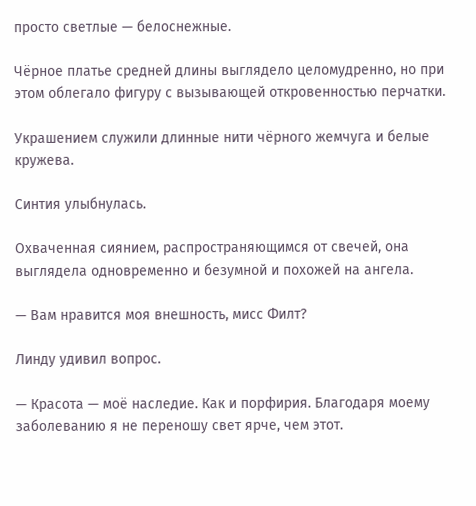просто светлые — белоснежные.

Чёрное платье средней длины выглядело целомудренно, но при этом облегало фигуру с вызывающей откровенностью перчатки.

Украшением служили длинные нити чёрного жемчуга и белые кружева.

Синтия улыбнулась.

Охваченная сиянием, распространяющимся от свечей, она выглядела одновременно и безумной и похожей на ангела.

— Вам нравится моя внешность, мисс Филт?

Линду удивил вопрос.

— Красота — моё наследие. Как и порфирия. Благодаря моему заболеванию я не переношу свет ярче, чем этот.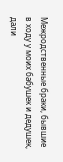Межродственные браки, бывшие в ходу у моих бабушек и дедушек, дали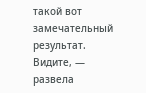такой вот замечательный результат. Видите, — развела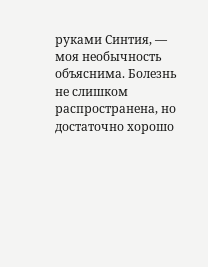руками Синтия, — моя необычность объяснима. Болезнь не слишком распространена, но достаточно хорошо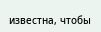известна, чтобы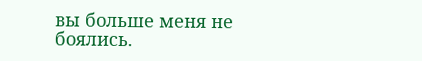вы больше меня не боялись.